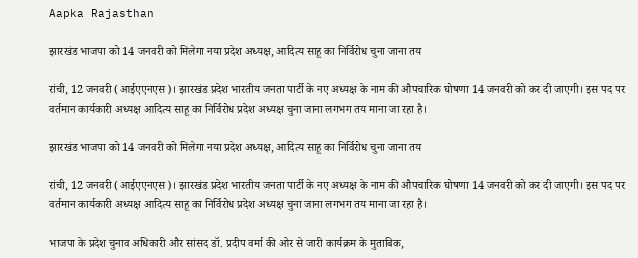Aapka Rajasthan

झारखंड भाजपा को 14 जनवरी को मिलेगा नया प्रदेश अध्यक्ष, आदित्य साहू का निर्विरोध चुना जाना तय

रांची, 12 जनवरी (आईएएनएस)। झारखंड प्रदेश भारतीय जनता पार्टी के नए अध्यक्ष के नाम की औपचारिक घोषणा 14 जनवरी को कर दी जाएगी। इस पद पर वर्तमान कार्यकारी अध्यक्ष आदित्य साहू का निर्विरोध प्रदेश अध्यक्ष चुना जाना लगभग तय माना जा रहा है।

झारखंड भाजपा को 14 जनवरी को मिलेगा नया प्रदेश अध्यक्ष, आदित्य साहू का निर्विरोध चुना जाना तय

रांची, 12 जनवरी (आईएएनएस)। झारखंड प्रदेश भारतीय जनता पार्टी के नए अध्यक्ष के नाम की औपचारिक घोषणा 14 जनवरी को कर दी जाएगी। इस पद पर वर्तमान कार्यकारी अध्यक्ष आदित्य साहू का निर्विरोध प्रदेश अध्यक्ष चुना जाना लगभग तय माना जा रहा है।

भाजपा के प्रदेश चुनाव अधिकारी और सांसद डॉ. प्रदीप वर्मा की ओर से जारी कार्यक्रम के मुताबिक,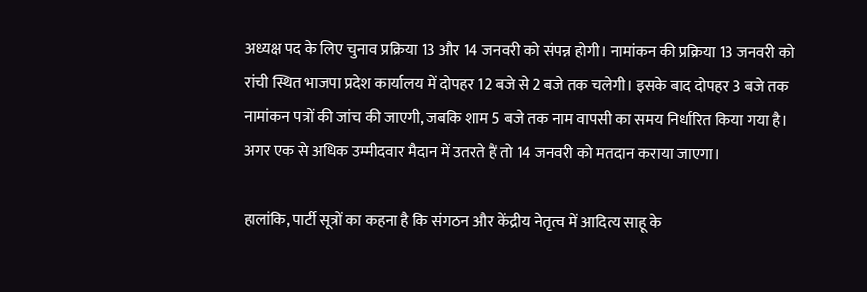अध्यक्ष पद के लिए चुनाव प्रक्रिया 13 और 14 जनवरी को संपन्न होगी। नामांकन की प्रक्रिया 13 जनवरी को रांची स्थित भाजपा प्रदेश कार्यालय में दोपहर 12 बजे से 2 बजे तक चलेगी। इसके बाद दोपहर 3 बजे तक नामांकन पत्रों की जांच की जाएगी, जबकि शाम 5 बजे तक नाम वापसी का समय निर्धारित किया गया है। अगर एक से अधिक उम्मीदवार मैदान में उतरते हैं तो 14 जनवरी को मतदान कराया जाएगा।

हालांकि, पार्टी सूत्रों का कहना है कि संगठन और केंद्रीय नेतृत्व में आदित्य साहू के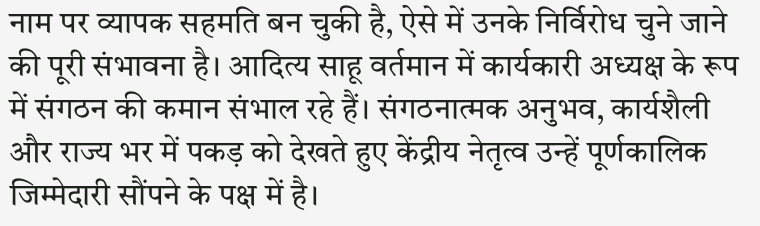नाम पर व्यापक सहमति बन चुकी है, ऐसे में उनके निर्विरोध चुने जाने की पूरी संभावना है। आदित्य साहू वर्तमान में कार्यकारी अध्यक्ष के रूप में संगठन की कमान संभाल रहे हैं। संगठनात्मक अनुभव, कार्यशैली और राज्य भर में पकड़ को देखते हुए केंद्रीय नेतृत्व उन्हें पूर्णकालिक जिम्मेदारी सौंपने के पक्ष में है।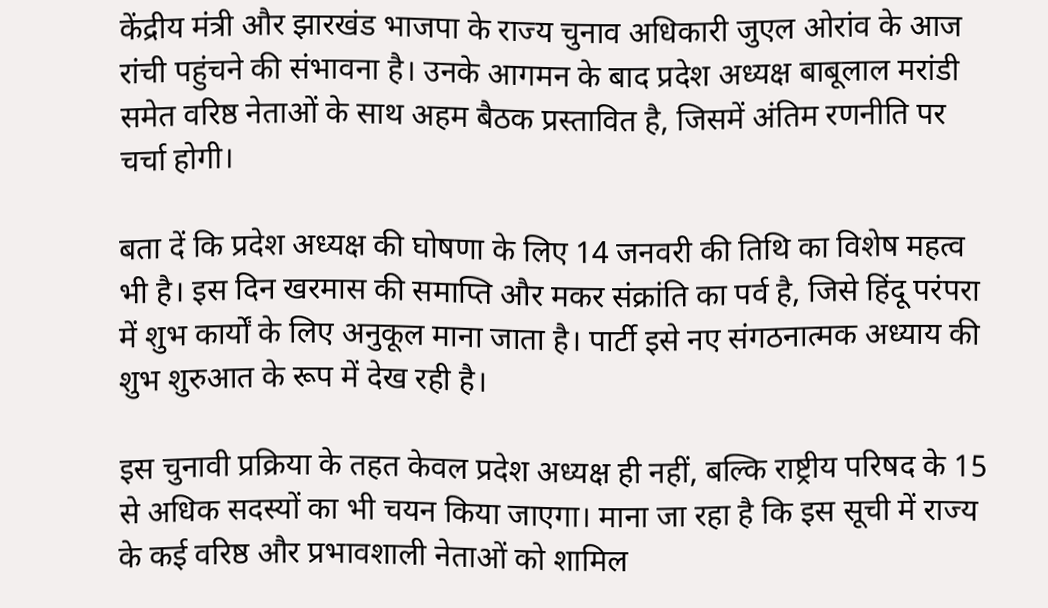केंद्रीय मंत्री और झारखंड भाजपा के राज्य चुनाव अधिकारी जुएल ओरांव के आज रांची पहुंचने की संभावना है। उनके आगमन के बाद प्रदेश अध्यक्ष बाबूलाल मरांडी समेत वरिष्ठ नेताओं के साथ अहम बैठक प्रस्तावित है, जिसमें अंतिम रणनीति पर चर्चा होगी।

बता दें कि प्रदेश अध्यक्ष की घोषणा के लिए 14 जनवरी की तिथि का विशेष महत्व भी है। इस दिन खरमास की समाप्ति और मकर संक्रांति का पर्व है, जिसे हिंदू परंपरा में शुभ कार्यों के लिए अनुकूल माना जाता है। पार्टी इसे नए संगठनात्मक अध्याय की शुभ शुरुआत के रूप में देख रही है।

इस चुनावी प्रक्रिया के तहत केवल प्रदेश अध्यक्ष ही नहीं, बल्कि राष्ट्रीय परिषद के 15 से अधिक सदस्यों का भी चयन किया जाएगा। माना जा रहा है कि इस सूची में राज्य के कई वरिष्ठ और प्रभावशाली नेताओं को शामिल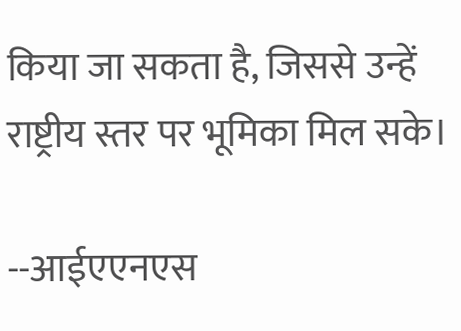किया जा सकता है, जिससे उन्हें राष्ट्रीय स्तर पर भूमिका मिल सके।

--आईएएनएस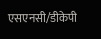एसएनसी/डीकेपी